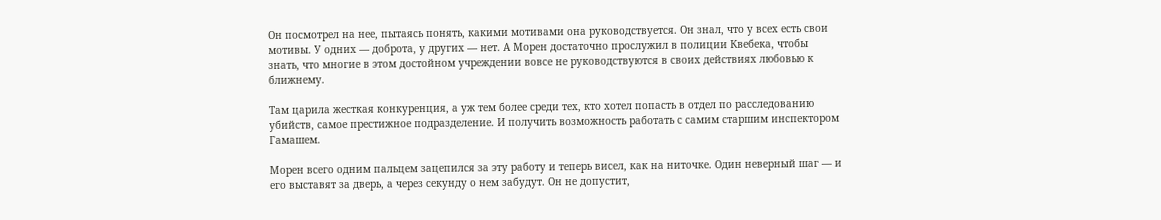Он посмотрел на нее, пытаясь понять, какими мотивами она руководствуется. Он знал, что у всех есть свои мотивы. У одних — доброта, у других — нет. А Морен достаточно прослужил в полиции Квебека, чтобы знать, что многие в этом достойном учреждении вовсе не руководствуются в своих действиях любовью к ближнему.

Там царила жесткая конкуренция, а уж тем более среди тех, кто хотел попасть в отдел по расследованию убийств, самое престижное подразделение. И получить возможность работать с самим старшим инспектором Гамашем.

Морен всего одним пальцем зацепился за эту работу и теперь висел, как на ниточке. Один неверный шаг — и его выставят за дверь, а через секунду о нем забудут. Он не допустит,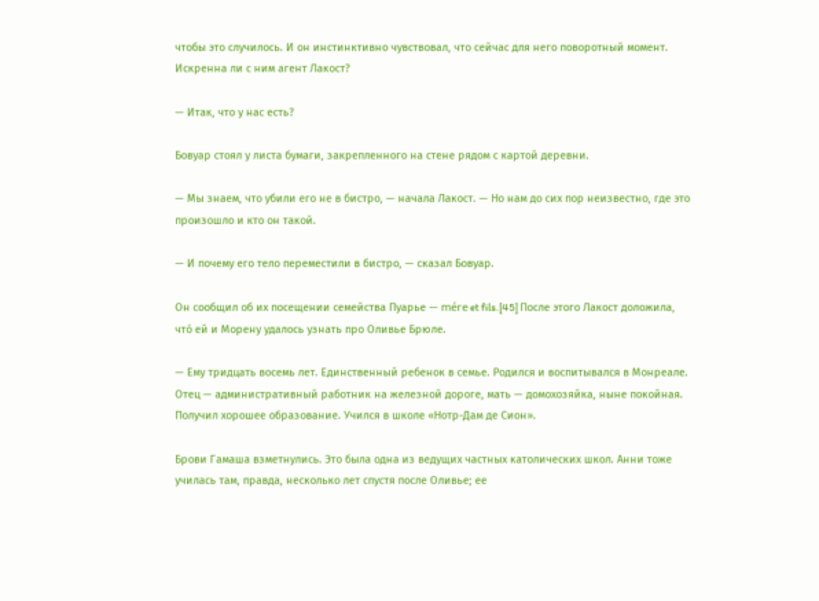чтобы это случилось. И он инстинктивно чувствовал, что сейчас для него поворотный момент. Искренна ли с ним агент Лакост?

— Итак, что у нас есть?

Бовуар стоял у листа бумаги, закрепленного на стене рядом с картой деревни.

— Мы знаем, что убили его не в бистро, — начала Лакост. — Но нам до сих пор неизвестно, где это произошло и кто он такой.

— И почему его тело переместили в бистро, — сказал Бовуар.

Он сообщил об их посещении семейства Пуарье — mére et fils.[45] После этого Лакост доложила, что́ ей и Морену удалось узнать про Оливье Брюле.

— Ему тридцать восемь лет. Единственный ребенок в семье. Родился и воспитывался в Монреале. Отец — административный работник на железной дороге, мать — домохозяйка, ныне покойная. Получил хорошее образование. Учился в школе «Нотр-Дам де Сион».

Брови Гамаша взметнулись. Это была одна из ведущих частных католических школ. Анни тоже училась там, правда, несколько лет спустя после Оливье; ее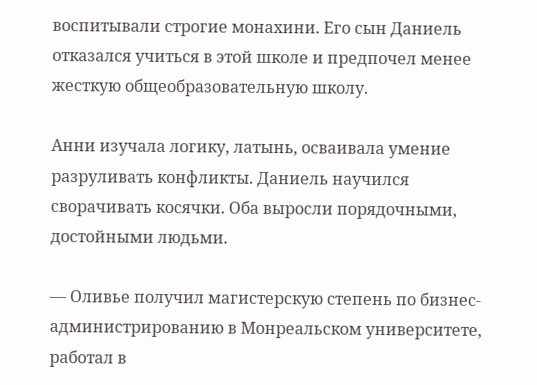воспитывали строгие монахини. Его сын Даниель отказался учиться в этой школе и предпочел менее жесткую общеобразовательную школу.

Анни изучала логику, латынь, осваивала умение разруливать конфликты. Даниель научился сворачивать косячки. Оба выросли порядочными, достойными людьми.

— Оливье получил магистерскую степень по бизнес-администрированию в Монреальском университете, работал в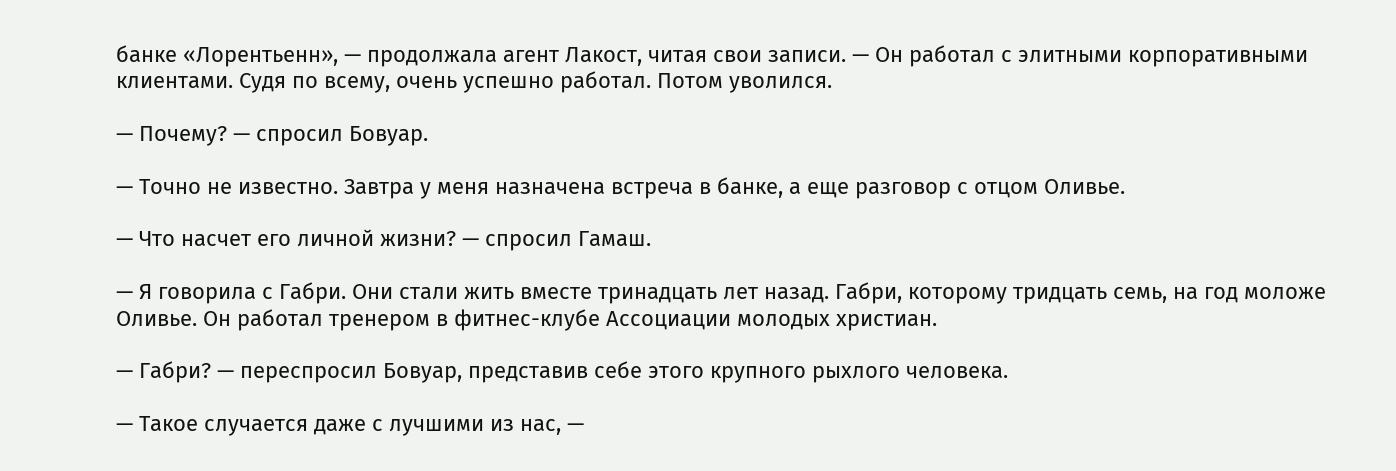банке «Лорентьенн», — продолжала агент Лакост, читая свои записи. — Он работал с элитными корпоративными клиентами. Судя по всему, очень успешно работал. Потом уволился.

— Почему? — спросил Бовуар.

— Точно не известно. Завтра у меня назначена встреча в банке, а еще разговор с отцом Оливье.

— Что насчет его личной жизни? — спросил Гамаш.

— Я говорила с Габри. Они стали жить вместе тринадцать лет назад. Габри, которому тридцать семь, на год моложе Оливье. Он работал тренером в фитнес-клубе Ассоциации молодых христиан.

— Габри? — переспросил Бовуар, представив себе этого крупного рыхлого человека.

— Такое случается даже с лучшими из нас, —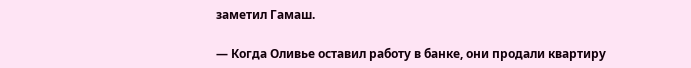заметил Гамаш.

— Когда Оливье оставил работу в банке, они продали квартиру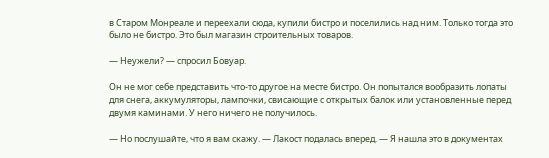в Старом Монреале и переехали сюда, купили бистро и поселились над ним. Только тогда это было не бистро. Это был магазин строительных товаров.

— Неужели? — спросил Бовуар.

Он не мог себе представить что-то другое на месте бистро. Он попытался вообразить лопаты для снега, аккумуляторы, лампочки, свисающие с открытых балок или установленные перед двумя каминами. У него ничего не получилось.

— Но послушайте, что я вам скажу. — Лакост подалась вперед. — Я нашла это в документах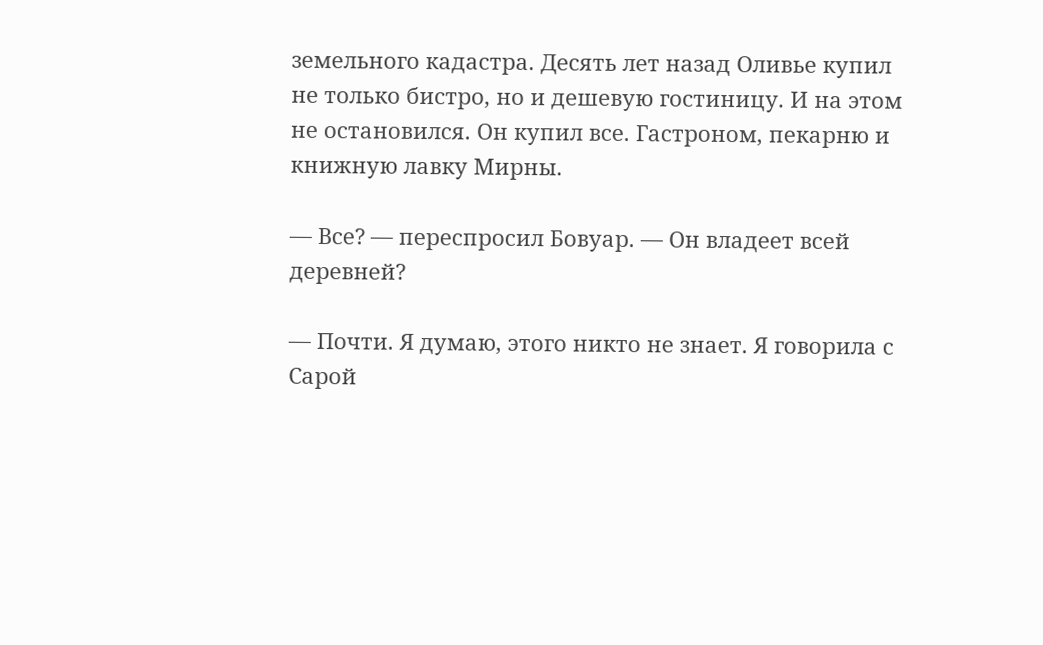земельного кадастра. Десять лет назад Оливье купил не только бистро, но и дешевую гостиницу. И на этом не остановился. Он купил все. Гастроном, пекарню и книжную лавку Мирны.

— Все? — переспросил Бовуар. — Он владеет всей деревней?

— Почти. Я думаю, этого никто не знает. Я говорила с Сарой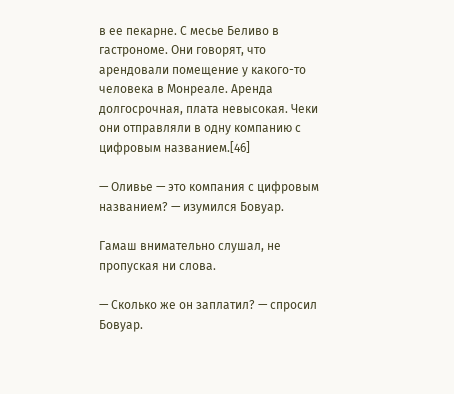в ее пекарне. С месье Беливо в гастрономе. Они говорят, что арендовали помещение у какого-то человека в Монреале. Аренда долгосрочная, плата невысокая. Чеки они отправляли в одну компанию с цифровым названием.[46]

— Оливье — это компания с цифровым названием? — изумился Бовуар.

Гамаш внимательно слушал, не пропуская ни слова.

— Сколько же он заплатил? — спросил Бовуар.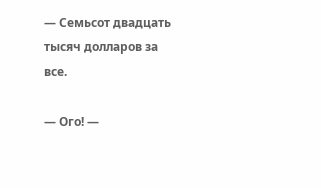— Семьсот двадцать тысяч долларов за все.

— Ого! —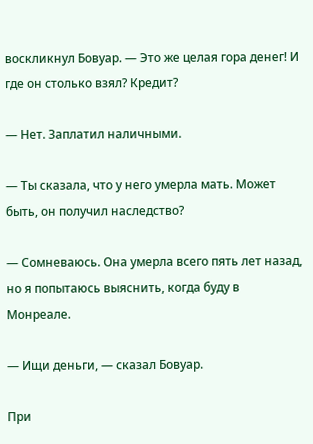воскликнул Бовуар. — Это же целая гора денег! И где он столько взял? Кредит?

— Нет. Заплатил наличными.

— Ты сказала, что у него умерла мать. Может быть, он получил наследство?

— Сомневаюсь. Она умерла всего пять лет назад, но я попытаюсь выяснить, когда буду в Монреале.

— Ищи деньги, — сказал Бовуар.

При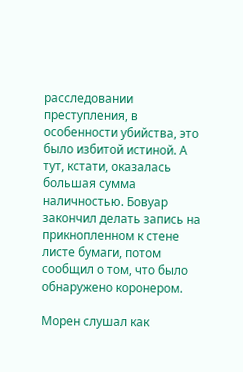расследовании преступления, в особенности убийства, это было избитой истиной. А тут, кстати, оказалась большая сумма наличностью. Бовуар закончил делать запись на прикнопленном к стене листе бумаги, потом сообщил о том, что было обнаружено коронером.

Морен слушал как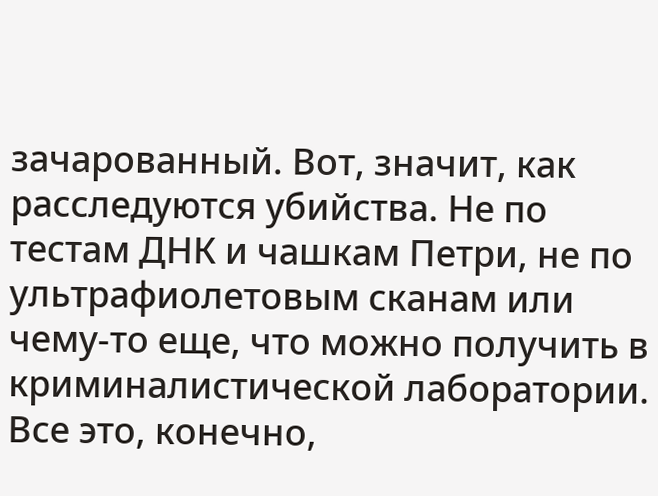зачарованный. Вот, значит, как расследуются убийства. Не по тестам ДНК и чашкам Петри, не по ультрафиолетовым сканам или чему-то еще, что можно получить в криминалистической лаборатории. Все это, конечно,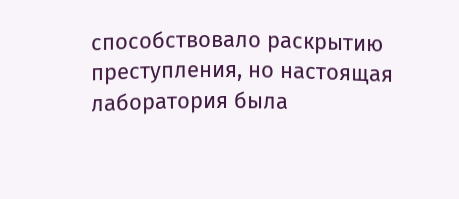способствовало раскрытию преступления, но настоящая лаборатория была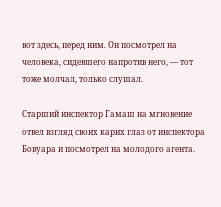вот здесь, перед ним. Он посмотрел на человека, сидевшего напротив него, — тот тоже молчал, только слушал.

Старший инспектор Гамаш на мгновение отвел взгляд своих карих глаз от инспектора Бовуара и посмотрел на молодого агента.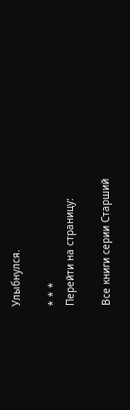Улыбнулся.

* * *
Перейти на страницу:

Все книги серии Старший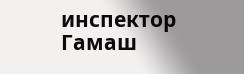инспектор Гамаш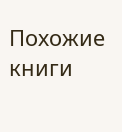Похожие книги